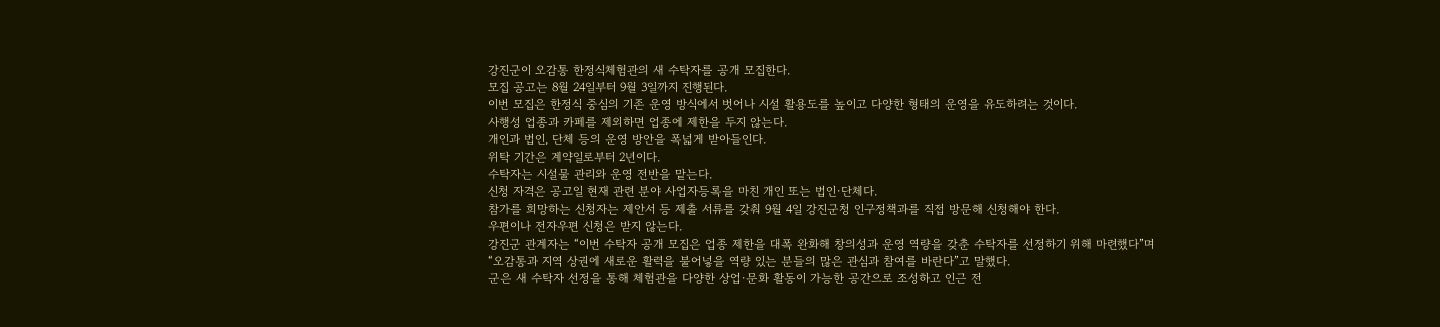강진군이 오감통 한정식체험관의 새 수탁자를 공개 모집한다.
모집 공고는 8월 24일부터 9월 3일까지 진행된다.
이번 모집은 한정식 중심의 기존 운영 방식에서 벗어나 시설 활용도를 높이고 다양한 형태의 운영을 유도하려는 것이다.
사행성 업종과 카페를 제외하면 업종에 제한을 두지 않는다.
개인과 법인, 단체 등의 운영 방안을 폭넓게 받아들인다.
위탁 기간은 계약일로부터 2년이다.
수탁자는 시설물 관리와 운영 전반을 맡는다.
신청 자격은 공고일 현재 관련 분야 사업자등록을 마친 개인 또는 법인·단체다.
참가를 희망하는 신청자는 제안서 등 제출 서류를 갖춰 9월 4일 강진군청 인구정책과를 직접 방문해 신청해야 한다.
우편이나 전자우편 신청은 받지 않는다.
강진군 관계자는 “이번 수탁자 공개 모집은 업종 제한을 대폭 완화해 창의성과 운영 역량을 갖춘 수탁자를 선정하기 위해 마련했다”며 “오감통과 지역 상권에 새로운 활력을 불어넣을 역량 있는 분들의 많은 관심과 참여를 바란다”고 말했다.
군은 새 수탁자 선정을 통해 체험관을 다양한 상업·문화 활동이 가능한 공간으로 조성하고 인근 전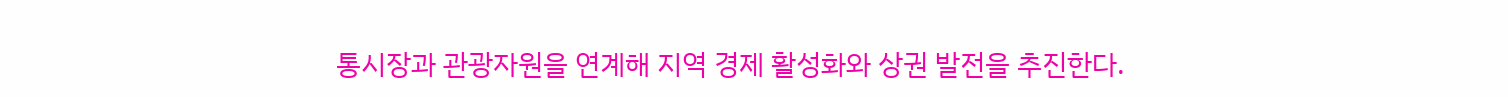통시장과 관광자원을 연계해 지역 경제 활성화와 상권 발전을 추진한다.